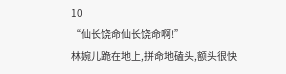10
“仙长饶命仙长饶命啊!”
林婉儿跪在地上,拼命地磕头,额头很快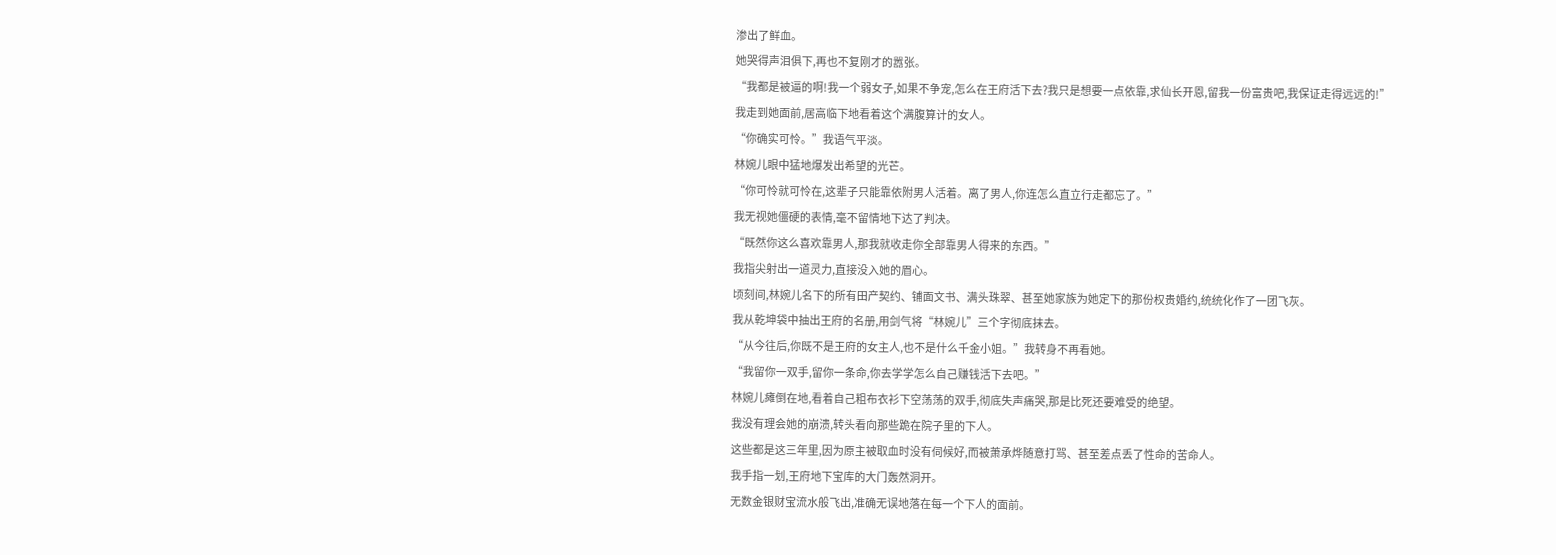渗出了鲜血。
她哭得声泪俱下,再也不复刚才的嚣张。
“我都是被逼的啊!我一个弱女子,如果不争宠,怎么在王府活下去?我只是想要一点依靠,求仙长开恩,留我一份富贵吧,我保证走得远远的!”
我走到她面前,居高临下地看着这个满腹算计的女人。
“你确实可怜。”我语气平淡。
林婉儿眼中猛地爆发出希望的光芒。
“你可怜就可怜在,这辈子只能靠依附男人活着。离了男人,你连怎么直立行走都忘了。”
我无视她僵硬的表情,毫不留情地下达了判决。
“既然你这么喜欢靠男人,那我就收走你全部靠男人得来的东西。”
我指尖射出一道灵力,直接没入她的眉心。
顷刻间,林婉儿名下的所有田产契约、铺面文书、满头珠翠、甚至她家族为她定下的那份权贵婚约,统统化作了一团飞灰。
我从乾坤袋中抽出王府的名册,用剑气将“林婉儿”三个字彻底抹去。
“从今往后,你既不是王府的女主人,也不是什么千金小姐。”我转身不再看她。
“我留你一双手,留你一条命,你去学学怎么自己赚钱活下去吧。”
林婉儿瘫倒在地,看着自己粗布衣衫下空荡荡的双手,彻底失声痛哭,那是比死还要难受的绝望。
我没有理会她的崩溃,转头看向那些跪在院子里的下人。
这些都是这三年里,因为原主被取血时没有伺候好,而被萧承烨随意打骂、甚至差点丢了性命的苦命人。
我手指一划,王府地下宝库的大门轰然洞开。
无数金银财宝流水般飞出,准确无误地落在每一个下人的面前。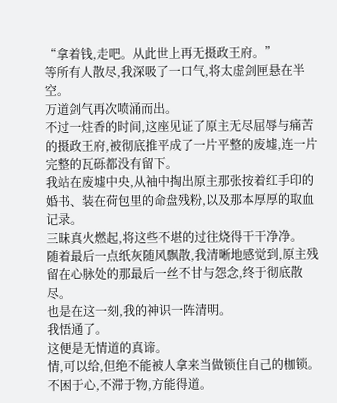“拿着钱,走吧。从此世上再无摄政王府。”
等所有人散尽,我深吸了一口气,将太虚剑匣悬在半空。
万道剑气再次喷涌而出。
不过一炷香的时间,这座见证了原主无尽屈辱与痛苦的摄政王府,被彻底推平成了一片平整的废墟,连一片完整的瓦砾都没有留下。
我站在废墟中央,从袖中掏出原主那张按着红手印的婚书、装在荷包里的命盘残粉,以及那本厚厚的取血记录。
三昧真火燃起,将这些不堪的过往烧得干干净净。
随着最后一点纸灰随风飘散,我清晰地感觉到,原主残留在心脉处的那最后一丝不甘与怨念,终于彻底散尽。
也是在这一刻,我的神识一阵清明。
我悟通了。
这便是无情道的真谛。
情,可以给,但绝不能被人拿来当做锁住自己的枷锁。不困于心,不滞于物,方能得道。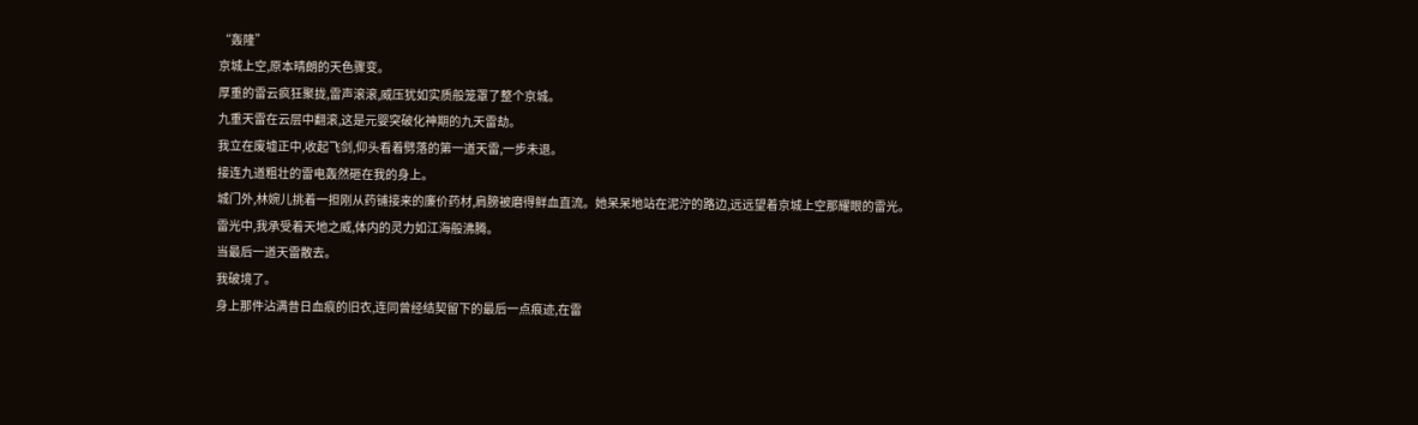“轰隆”
京城上空,原本晴朗的天色骤变。
厚重的雷云疯狂聚拢,雷声滚滚,威压犹如实质般笼罩了整个京城。
九重天雷在云层中翻滚,这是元婴突破化神期的九天雷劫。
我立在废墟正中,收起飞剑,仰头看着劈落的第一道天雷,一步未退。
接连九道粗壮的雷电轰然砸在我的身上。
城门外,林婉儿挑着一担刚从药铺接来的廉价药材,肩膀被磨得鲜血直流。她呆呆地站在泥泞的路边,远远望着京城上空那耀眼的雷光。
雷光中,我承受着天地之威,体内的灵力如江海般沸腾。
当最后一道天雷散去。
我破境了。
身上那件沾满昔日血痕的旧衣,连同曾经结契留下的最后一点痕迹,在雷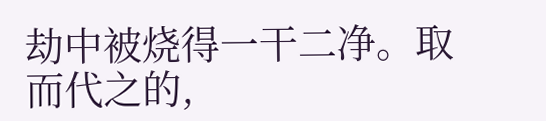劫中被烧得一干二净。取而代之的,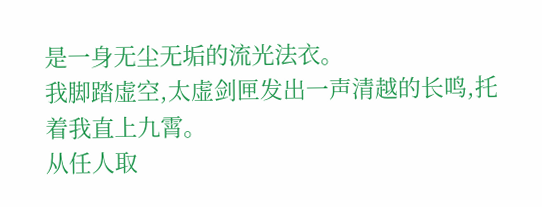是一身无尘无垢的流光法衣。
我脚踏虚空,太虚剑匣发出一声清越的长鸣,托着我直上九霄。
从任人取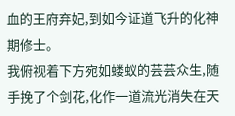血的王府弃妃,到如今证道飞升的化神期修士。
我俯视着下方宛如蝼蚁的芸芸众生,随手挽了个剑花,化作一道流光消失在天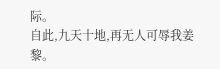际。
自此,九天十地,再无人可辱我姜黎。